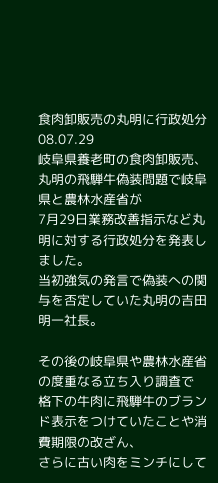食肉卸販売の丸明に行政処分
08.07.29
岐阜県養老町の食肉卸販売、丸明の飛騨牛偽装問題で岐阜県と農林水産省が
7月29日業務改善指示など丸明に対する行政処分を発表しました。
当初強気の発言で偽装への関与を否定していた丸明の吉田明一社長。

その後の岐阜県や農林水産省の度重なる立ち入り調査で
格下の牛肉に飛騨牛のブランド表示をつけていたことや消費期限の改ざん、
さらに古い肉をミンチにして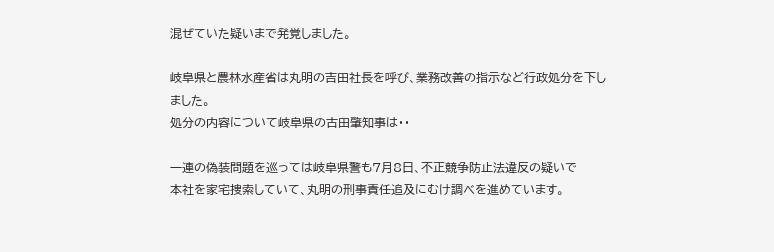混ぜていた疑いまで発覚しました。

岐阜県と農林水産省は丸明の吉田社長を呼び、業務改善の指示など行政処分を下しました。
処分の内容について岐阜県の古田肇知事は・・

一連の偽装問題を巡っては岐阜県警も7月8日、不正競争防止法違反の疑いで
本社を家宅捜索していて、丸明の刑事責任追及にむけ調べを進めています。